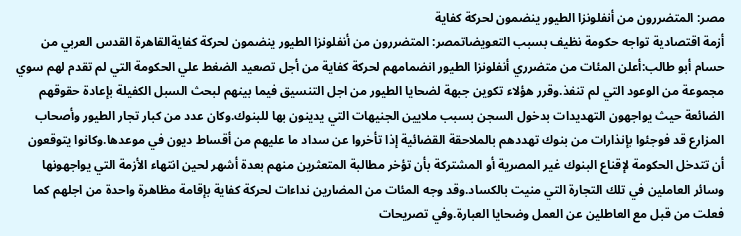مصر: المتضررون من أنفلونزا الطيور ينضمون لحركة كفاية
أزمة اقتصادية تواجه حكومة نظيف بسبب التعويضاتمصر: المتضررون من أنفلونزا الطيور ينضمون لحركة كفايةالقاهرة القدس العربي من حسام أبو طالب:أعلن المئات من متضرري أنفلونزا الطيور انضمامهم لحركة كفاية من أجل تصعيد الضغط علي الحكومة التي لم تقدم لهم سوي مجموعة من الوعود التي لم تنفذ.وقرر هؤلاء تكوين جبهة لضحايا الطيور من اجل التنسيق فيما بينهم لبحث السبل الكفيلة بإعادة حقوقهم الضائعة حيث يواجهون التهديدات بدخول السجن بسبب ملايين الجنيهات التي يدينون بها للبنوك.وكان عدد من كبار تجار الطيور وأصحاب المزارع قد فوجئوا بإنذارات من بنوك تهددهم بالملاحقة القضائية إذا تأخروا عن سداد ما عليهم من أقساط ديون في موعدها.وكانوا يتوقعون أن تتدخل الحكومة لإقناع البنوك غير المصرية أو المشتركة بأن تؤخر مطالبة المتعثرين منهم بعدة أشهر لحين انتهاء الأزمة التي يواجهونها وسائر العاملين في تلك التجارة التي منيت بالكساد.وقد وجه المئات من المضارين نداءات لحركة كفاية بإقامة مظاهرة واحدة من اجلهم كما فعلت من قبل مع العاطلين عن العمل وضحايا العبارة.وفي تصريحات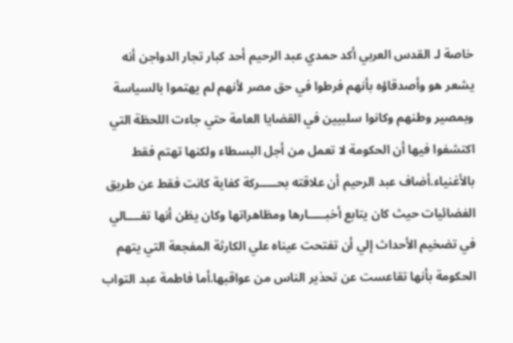خاصة لـ القدس العربي أكد حمدي عبد الرحيم أحد كبار تجار الدواجن أنه يشعر هو وأصدقاؤه بأنهم فرطوا في حق مصر لأنهم لم يهتموا بالسياسة وبمصير وطنهم وكانوا سلبيين في القضايا العامة حتي جاءت اللحظة التي اكتشفوا فيها أن الحكومة لا تعمل من أجل البسطاء ولكنها تهتم فقط بالأغنياء.أضاف عبد الرحيم أن علاقته بحـــــركة كفاية كانت فقط عن طريق الفضائيات حيث كان يتابع أخبـــــارها ومظاهراتها وكان يظن أنها تغــــالي في تضخيم الأحداث إلي أن تفتحت عيناه علي الكارثة المفجعة التي يتهم الحكومة بأنها تقاعست عن تحذير الناس من عواقبها.أما فاطمة عبد التواب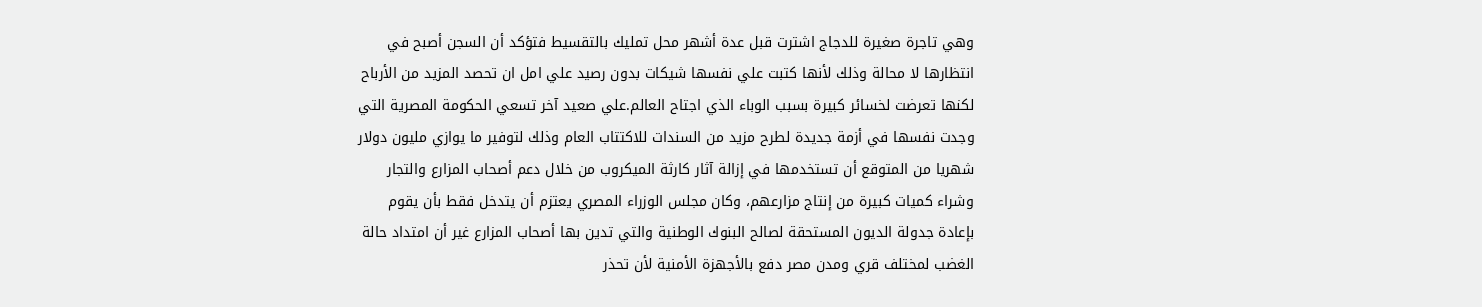وهي تاجرة صغيرة للدجاج اشترت قبل عدة أشهر محل تمليك بالتقسيط فتؤكد أن السجن أصبح في انتظارها لا محالة وذلك لأنها كتبت علي نفسها شيكات بدون رصيد علي امل ان تحصد المزيد من الأرباح لكنها تعرضت لخسائر كبيرة بسبب الوباء الذي اجتاح العالم.علي صعيد آخر تسعي الحكومة المصرية التي وجدت نفسها في أزمة جديدة لطرح مزيد من السندات للاكتتاب العام وذلك لتوفير ما يوازي مليون دولار شهريا من المتوقع أن تستخدمها في إزالة آثار كارثة الميكروب من خلال دعم أصحاب المزارع والتجار وشراء كميات كبيرة من إنتاج مزارعهم، وكان مجلس الوزراء المصري يعتزم أن يتدخل فقط بأن يقوم بإعادة جدولة الديون المستحقة لصالح البنوك الوطنية والتي تدين بها أصحاب المزارع غير أن امتداد حالة الغضب لمختلف قري ومدن مصر دفع بالأجهزة الأمنية لأن تحذر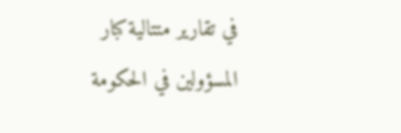في تقارير متتالية كبار المسؤولين في الحكومة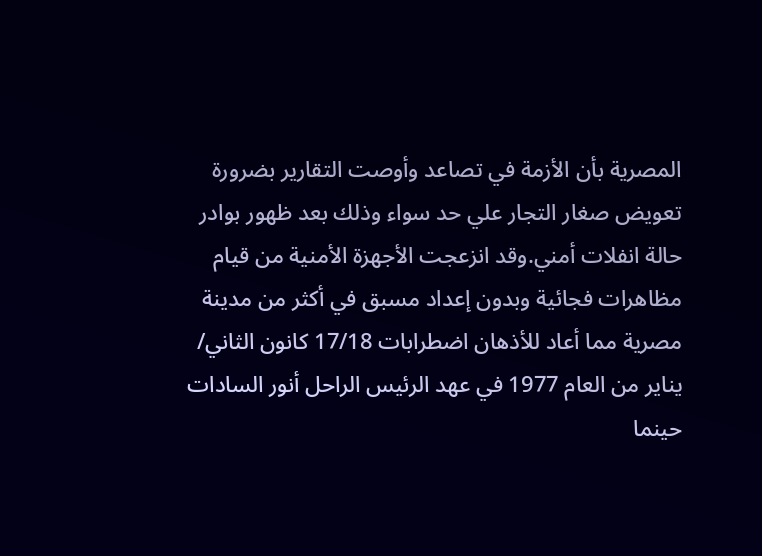المصرية بأن الأزمة في تصاعد وأوصت التقارير بضرورة تعويض صغار التجار علي حد سواء وذلك بعد ظهور بوادر حالة انفلات أمني.وقد انزعجت الأجهزة الأمنية من قيام مظاهرات فجائية وبدون إعداد مسبق في أكثر من مدينة مصرية مما أعاد للأذهان اضطرابات 17/18 كانون الثاني/ يناير من العام 1977 في عهد الرئيس الراحل أنور السادات حينما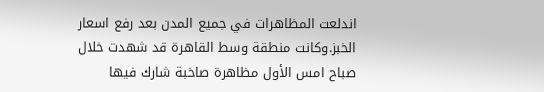اندلعت المظاهرات في جميع المدن بعد رفع اسعار الخبز.وكانت منطقة وسط القاهرة قد شهدت خلال صباح امس الأول مظاهرة صاخبة شارك فيها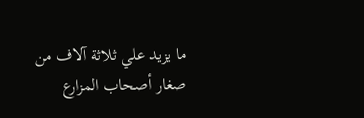ما يزيد علي ثلاثة آلاف من صغار أصحاب المزارع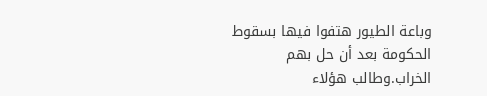وباعة الطيور هتفوا فيها بسقوط الحكومة بعد أن حل بهم الخراب.وطالب هؤلاء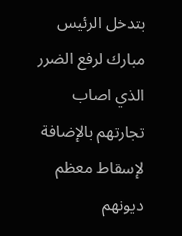بتدخل الرئيس مبارك لرفع الضرر الذي اصاب تجارتهم بالإضافة لإسقاط معظم ديونهم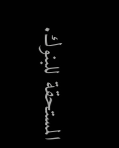المستحقة للبنوك.